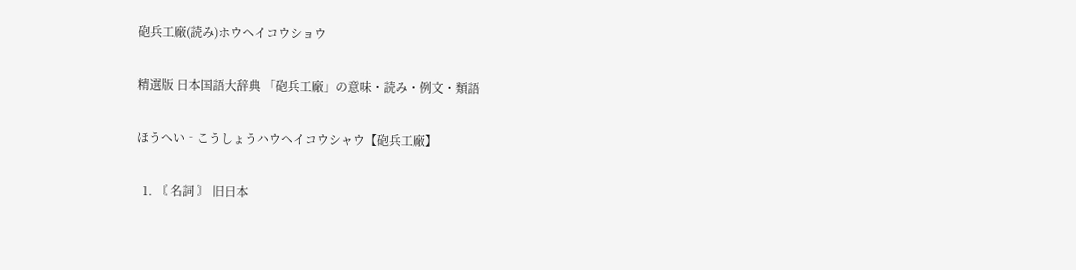砲兵工廠(読み)ホウヘイコウショウ

精選版 日本国語大辞典 「砲兵工廠」の意味・読み・例文・類語

ほうへい‐こうしょうハウヘイコウシャウ【砲兵工廠】

  1. 〘 名詞 〙 旧日本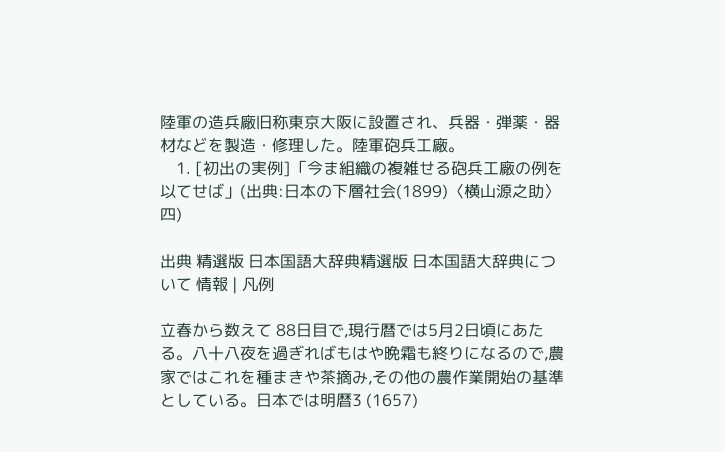陸軍の造兵廠旧称東京大阪に設置され、兵器・弾薬・器材などを製造・修理した。陸軍砲兵工廠。
    1. [初出の実例]「今ま組織の複雑せる砲兵工廠の例を以てせば」(出典:日本の下層社会(1899)〈横山源之助〉四)

出典 精選版 日本国語大辞典精選版 日本国語大辞典について 情報 | 凡例

立春から数えて 88日目で,現行暦では5月2日頃にあたる。八十八夜を過ぎればもはや晩霜も終りになるので,農家ではこれを種まきや茶摘み,その他の農作業開始の基準としている。日本では明暦3 (1657)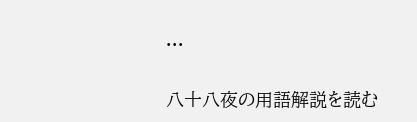...

八十八夜の用語解説を読む